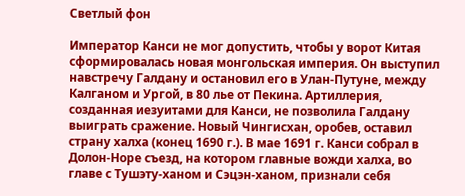Светлый фон

Император Канси не мог допустить, чтобы у ворот Китая сформировалась новая монгольская империя. Он выступил навстречу Галдану и остановил его в Улан-Путуне, между Калганом и Ургой, в 80 лье от Пекина. Артиллерия, созданная иезуитами для Канси, не позволила Галдану выиграть сражение. Новый Чингисхан, оробев, оставил страну халха (конец 1690 г.). В мае 1691 г. Канси собрал в Долон-Норе съезд, на котором главные вожди халха, во главе с Тушэту-ханом и Сэцэн-ханом, признали себя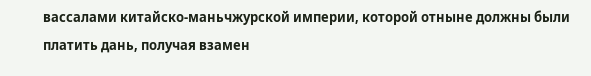вассалами китайско-маньчжурской империи, которой отныне должны были платить дань, получая взамен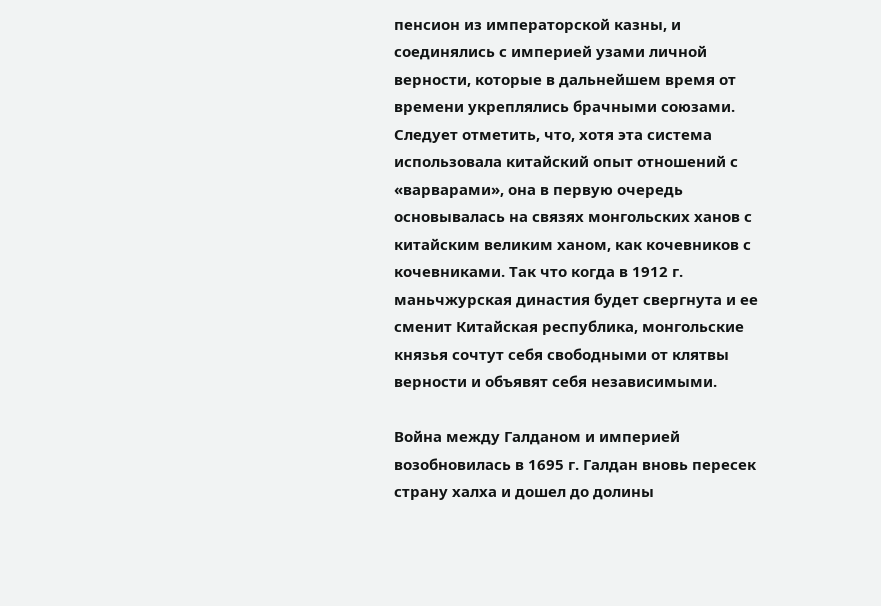пенсион из императорской казны, и соединялись с империей узами личной верности, которые в дальнейшем время от времени укреплялись брачными союзами. Следует отметить, что, хотя эта система использовала китайский опыт отношений с «варварами», она в первую очередь основывалась на связях монгольских ханов с китайским великим ханом, как кочевников с кочевниками. Так что когда в 1912 г. маньчжурская династия будет свергнута и ее сменит Китайская республика, монгольские князья сочтут себя свободными от клятвы верности и объявят себя независимыми.

Война между Галданом и империей возобновилась в 1695 г. Галдан вновь пересек страну халха и дошел до долины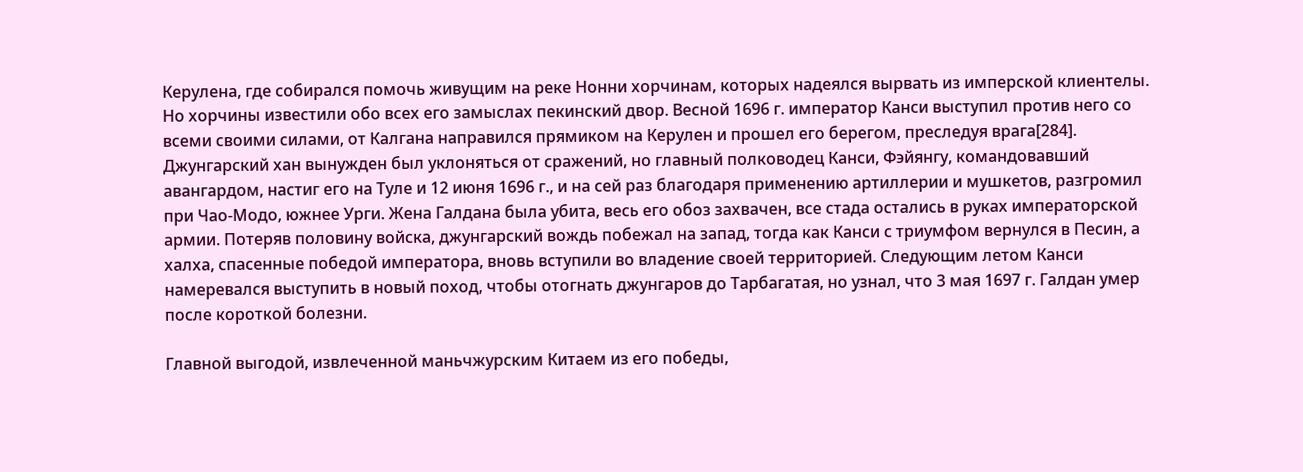Керулена, где собирался помочь живущим на реке Нонни хорчинам, которых надеялся вырвать из имперской клиентелы. Но хорчины известили обо всех его замыслах пекинский двор. Весной 1696 г. император Канси выступил против него со всеми своими силами, от Калгана направился прямиком на Керулен и прошел его берегом, преследуя врага[284]. Джунгарский хан вынужден был уклоняться от сражений, но главный полководец Канси, Фэйянгу, командовавший авангардом, настиг его на Туле и 12 июня 1696 г., и на сей раз благодаря применению артиллерии и мушкетов, разгромил при Чао-Модо, южнее Урги. Жена Галдана была убита, весь его обоз захвачен, все стада остались в руках императорской армии. Потеряв половину войска, джунгарский вождь побежал на запад, тогда как Канси с триумфом вернулся в Песин, а халха, спасенные победой императора, вновь вступили во владение своей территорией. Следующим летом Канси намеревался выступить в новый поход, чтобы отогнать джунгаров до Тарбагатая, но узнал, что 3 мая 1697 г. Галдан умер после короткой болезни.

Главной выгодой, извлеченной маньчжурским Китаем из его победы,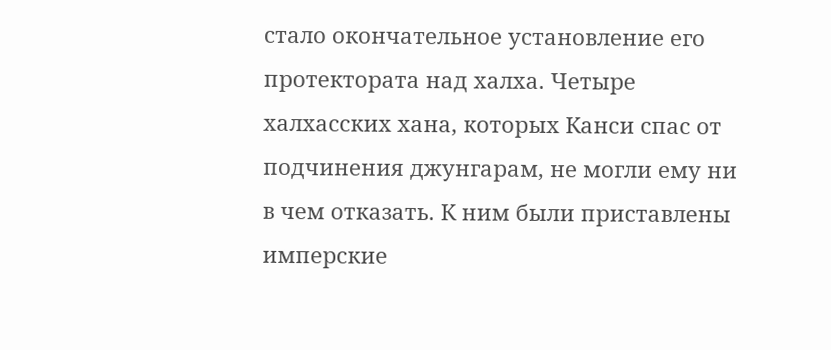стало окончательное установление его протектората над халха. Четыре халхасских хана, которых Канси спас от подчинения джунгарам, не могли ему ни в чем отказать. К ним были приставлены имперские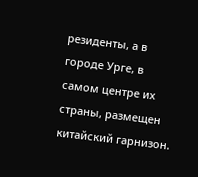резиденты, а в городе Урге, в самом центре их страны, размещен китайский гарнизон.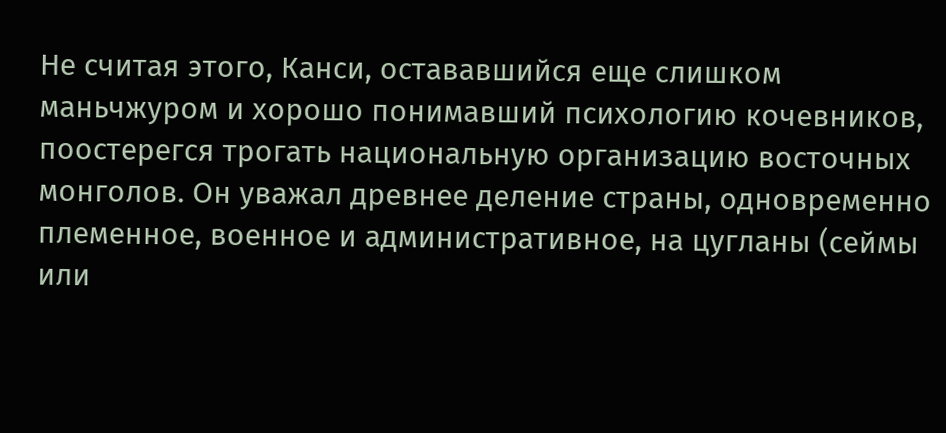Не считая этого, Канси, остававшийся еще слишком маньчжуром и хорошо понимавший психологию кочевников, поостерегся трогать национальную организацию восточных монголов. Он уважал древнее деление страны, одновременно племенное, военное и административное, на цугланы (сеймы или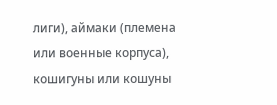лиги), аймаки (племена или военные корпуса), кошигуны или кошуны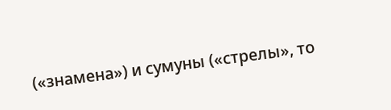(«знамена») и сумуны («стрелы», то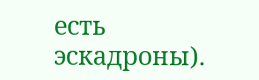есть эскадроны).